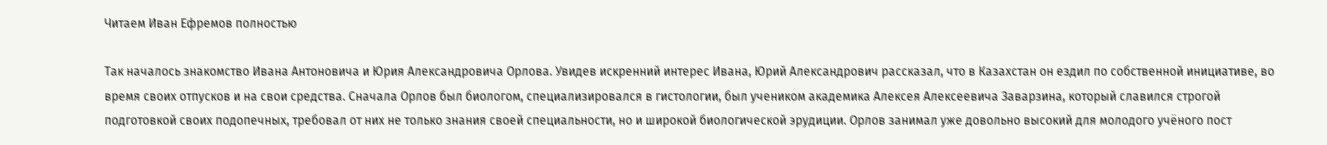Читаем Иван Ефремов полностью

Так началось знакомство Ивана Антоновича и Юрия Александровича Орлова. Увидев искренний интерес Ивана, Юрий Александрович рассказал, что в Казахстан он ездил по собственной инициативе, во время своих отпусков и на свои средства. Сначала Орлов был биологом, специализировался в гистологии, был учеником академика Алексея Алексеевича Заварзина, который славился строгой подготовкой своих подопечных, требовал от них не только знания своей специальности, но и широкой биологической эрудиции. Орлов занимал уже довольно высокий для молодого учёного пост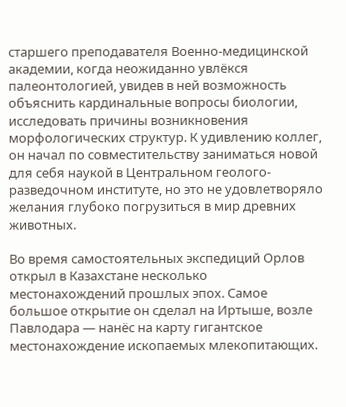старшего преподавателя Военно-медицинской академии, когда неожиданно увлёкся палеонтологией, увидев в ней возможность объяснить кардинальные вопросы биологии, исследовать причины возникновения морфологических структур. К удивлению коллег, он начал по совместительству заниматься новой для себя наукой в Центральном геолого-разведочном институте, но это не удовлетворяло желания глубоко погрузиться в мир древних животных.

Во время самостоятельных экспедиций Орлов открыл в Казахстане несколько местонахождений прошлых эпох. Самое большое открытие он сделал на Иртыше, возле Павлодара — нанёс на карту гигантское местонахождение ископаемых млекопитающих.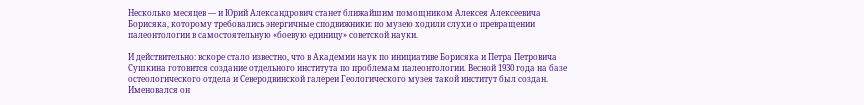Несколько месяцев — и Юрий Александрович станет ближайшим помощником Алексея Алексеевича Борисяка, которому требовались энергичные сподвижники: по музею ходили слухи о превращении палеонтологии в самостоятельную «боевую единицу» советской науки.

И действительно: вскоре стало известно, что в Академии наук по инициативе Борисяка и Петра Петровича Сушкина готовится создание отдельного института по проблемам палеонтологии. Весной 1930 года на базе остеологического отдела и Северодвинской галереи Геологического музея такой институт был создан. Именовался он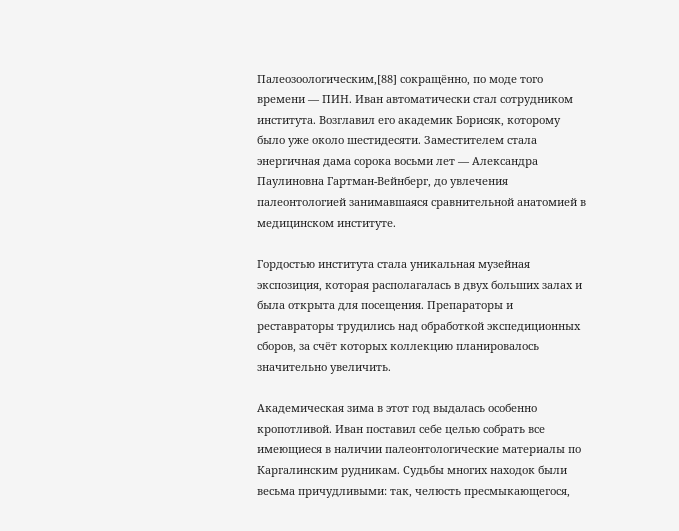Палеозоологическим,[88] сокращённо, по моде того времени — ПИН. Иван автоматически стал сотрудником института. Возглавил его академик Борисяк, которому было уже около шестидесяти. Заместителем стала энергичная дама сорока восьми лет — Александра Паулиновна Гартман-Вейнберг, до увлечения палеонтологией занимавшаяся сравнительной анатомией в медицинском институте.

Гордостью института стала уникальная музейная экспозиция, которая располагалась в двух больших залах и была открыта для посещения. Препараторы и реставраторы трудились над обработкой экспедиционных сборов, за счёт которых коллекцию планировалось значительно увеличить.

Академическая зима в этот год выдалась особенно кропотливой. Иван поставил себе целью собрать все имеющиеся в наличии палеонтологические материалы по Каргалинским рудникам. Судьбы многих находок были весьма причудливыми: так, челюсть пресмыкающегося,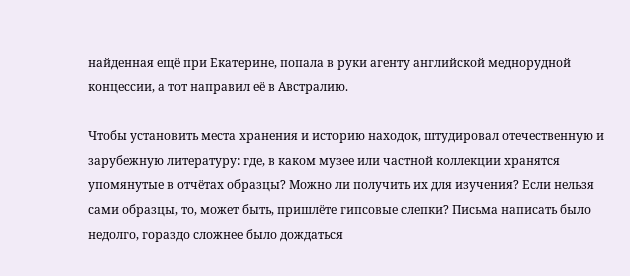найденная ещё при Екатерине, попала в руки агенту английской меднорудной концессии, а тот направил её в Австралию.

Чтобы установить места хранения и историю находок, штудировал отечественную и зарубежную литературу: где, в каком музее или частной коллекции хранятся упомянутые в отчётах образцы? Можно ли получить их для изучения? Если нельзя сами образцы, то, может быть, пришлёте гипсовые слепки? Письма написать было недолго, гораздо сложнее было дождаться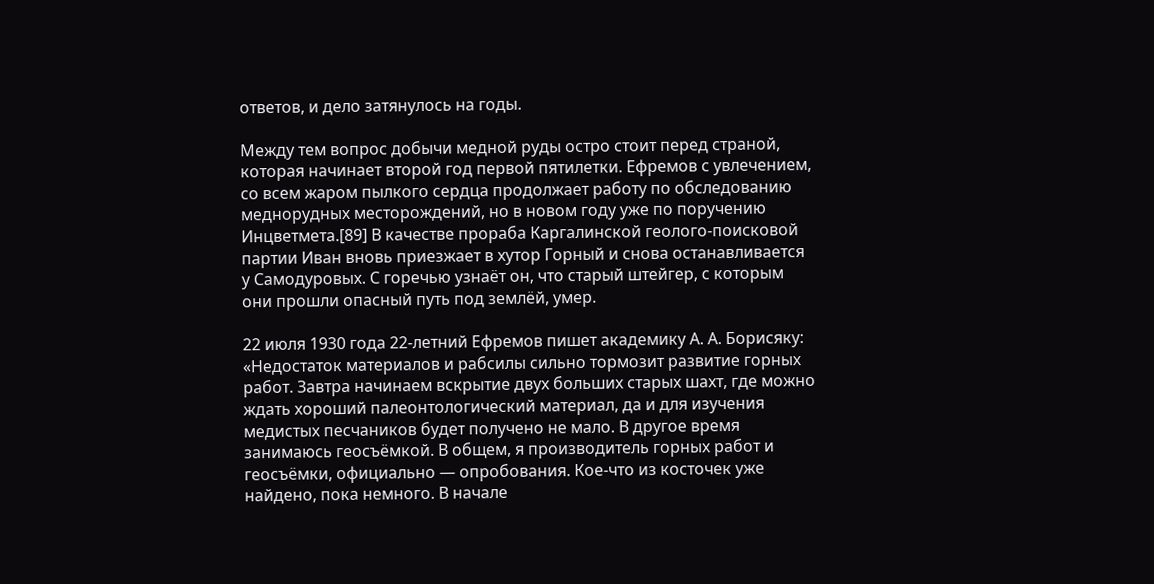ответов, и дело затянулось на годы.

Между тем вопрос добычи медной руды остро стоит перед страной, которая начинает второй год первой пятилетки. Ефремов с увлечением, со всем жаром пылкого сердца продолжает работу по обследованию меднорудных месторождений, но в новом году уже по поручению Инцветмета.[89] В качестве прораба Каргалинской геолого-поисковой партии Иван вновь приезжает в хутор Горный и снова останавливается у Самодуровых. С горечью узнаёт он, что старый штейгер, с которым они прошли опасный путь под землёй, умер.

22 июля 1930 года 22-летний Ефремов пишет академику А. А. Борисяку: «Недостаток материалов и рабсилы сильно тормозит развитие горных работ. Завтра начинаем вскрытие двух больших старых шахт, где можно ждать хороший палеонтологический материал, да и для изучения медистых песчаников будет получено не мало. В другое время занимаюсь геосъёмкой. В общем, я производитель горных работ и геосъёмки, официально — опробования. Кое-что из косточек уже найдено, пока немного. В начале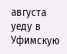августа уеду в Уфимскую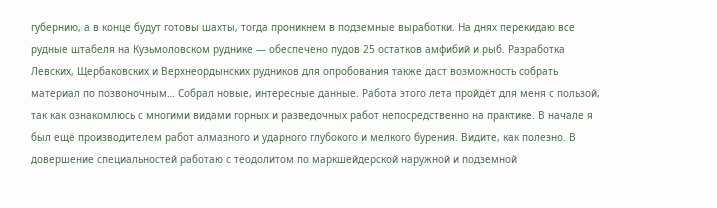губернию, а в конце будут готовы шахты, тогда проникнем в подземные выработки. На днях перекидаю все рудные штабеля на Кузьмоловском руднике — обеспечено пудов 25 остатков амфибий и рыб. Разработка Левских, Щербаковских и Верхнеордынских рудников для опробования также даст возможность собрать материал по позвоночным… Собрал новые, интересные данные. Работа этого лета пройдёт для меня с пользой, так как ознакомлюсь с многими видами горных и разведочных работ непосредственно на практике. В начале я был ещё производителем работ алмазного и ударного глубокого и мелкого бурения. Видите, как полезно. В довершение специальностей работаю с теодолитом по маркшейдерской наружной и подземной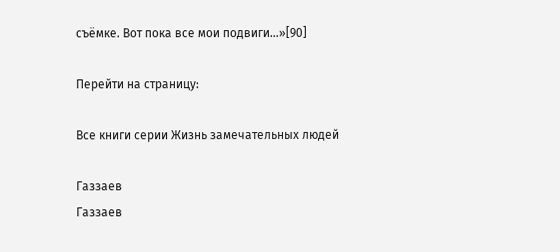съёмке. Вот пока все мои подвиги…»[90]

Перейти на страницу:

Все книги серии Жизнь замечательных людей

Газзаев
Газзаев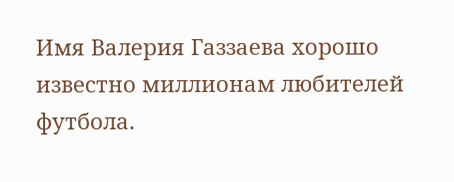Имя Валерия Газзаева хорошо известно миллионам любителей футбола.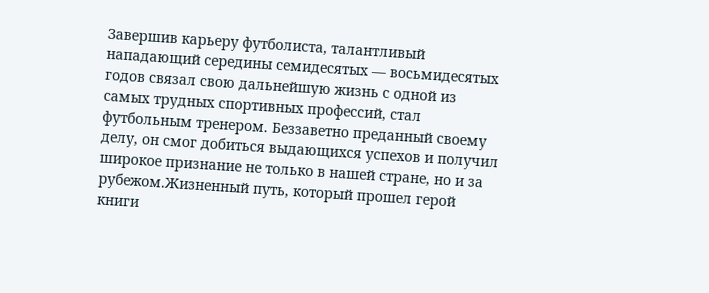Завершив карьеру футболиста, талантливый нападающий середины семидесятых — восьмидесятых годов связал свою дальнейшую жизнь с одной из самых трудных спортивных профессий, стал футбольным тренером. Беззаветно преданный своему делу, он смог добиться выдающихся успехов и получил широкое признание не только в нашей стране, но и за рубежом.Жизненный путь, который прошел герой книги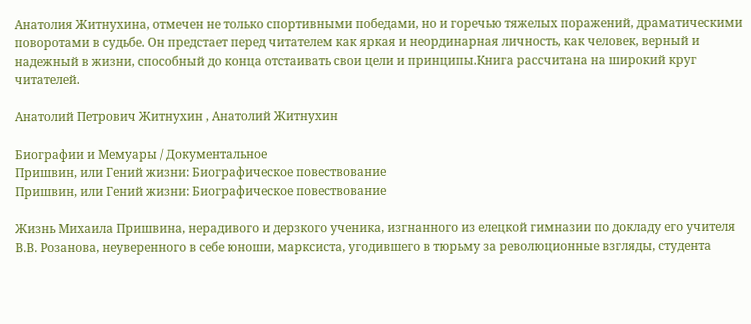Анатолия Житнухина, отмечен не только спортивными победами, но и горечью тяжелых поражений, драматическими поворотами в судьбе. Он предстает перед читателем как яркая и неординарная личность, как человек, верный и надежный в жизни, способный до конца отстаивать свои цели и принципы.Книга рассчитана на широкий круг читателей.

Анатолий Петрович Житнухин , Анатолий Житнухин

Биографии и Мемуары / Документальное
Пришвин, или Гений жизни: Биографическое повествование
Пришвин, или Гений жизни: Биографическое повествование

Жизнь Михаила Пришвина, нерадивого и дерзкого ученика, изгнанного из елецкой гимназии по докладу его учителя В.В. Розанова, неуверенного в себе юноши, марксиста, угодившего в тюрьму за революционные взгляды, студента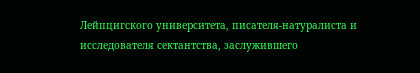Лейпцигского университета, писателя-натуралиста и исследователя сектантства, заслужившего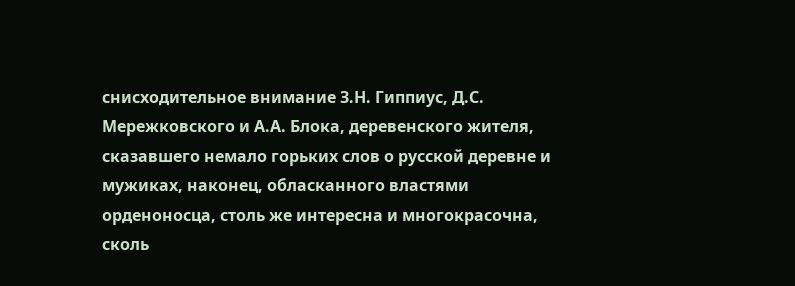снисходительное внимание З.Н. Гиппиус, Д.С. Мережковского и А.А. Блока, деревенского жителя, сказавшего немало горьких слов о русской деревне и мужиках, наконец, обласканного властями орденоносца, столь же интересна и многокрасочна, сколь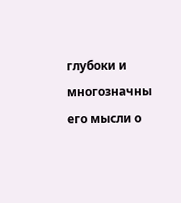глубоки и многозначны его мысли о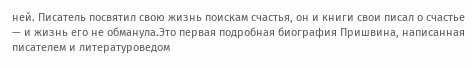ней. Писатель посвятил свою жизнь поискам счастья, он и книги свои писал о счастье — и жизнь его не обманула.Это первая подробная биография Пришвина, написанная писателем и литературоведом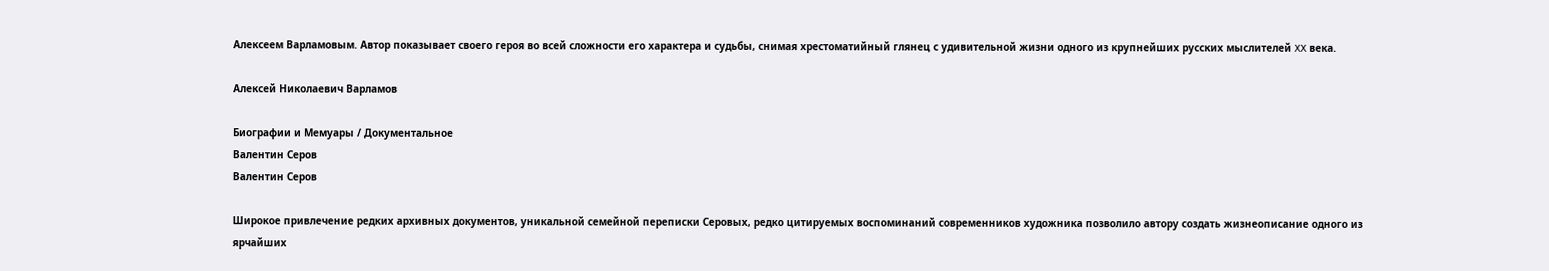Алексеем Варламовым. Автор показывает своего героя во всей сложности его характера и судьбы, снимая хрестоматийный глянец с удивительной жизни одного из крупнейших русских мыслителей XX века.

Алексей Николаевич Варламов

Биографии и Мемуары / Документальное
Валентин Серов
Валентин Серов

Широкое привлечение редких архивных документов, уникальной семейной переписки Серовых, редко цитируемых воспоминаний современников художника позволило автору создать жизнеописание одного из ярчайших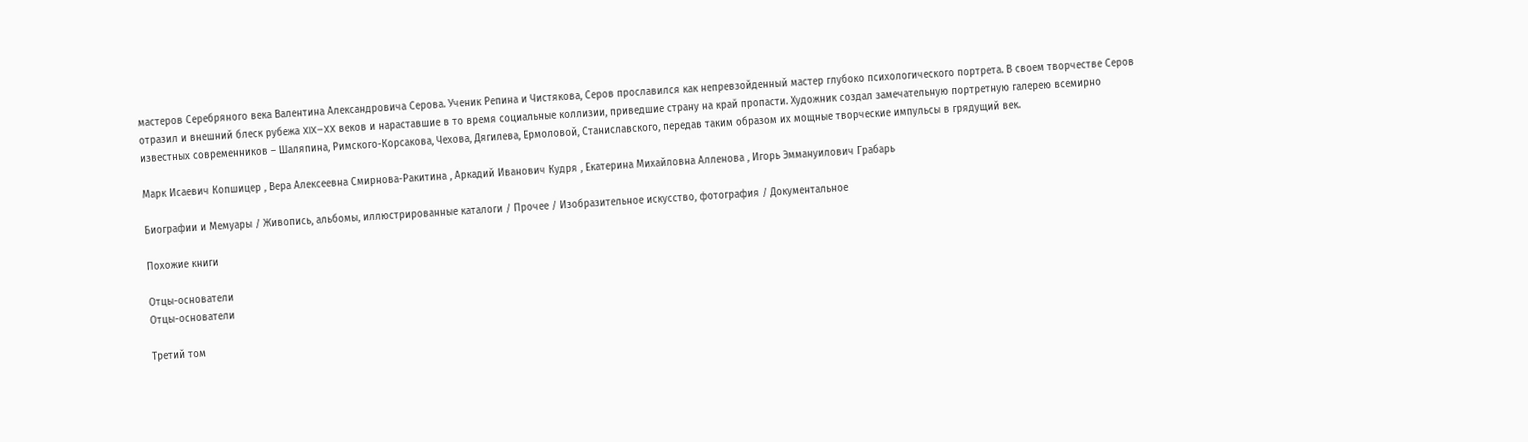мастеров Серебряного века Валентина Александровича Серова. Ученик Репина и Чистякова, Серов прославился как непревзойденный мастер глубоко психологического портрета. В своем творчестве Серов отразил и внешний блеск рубежа XIX–XX веков и нараставшие в то время социальные коллизии, приведшие страну на край пропасти. Художник создал замечательную портретную галерею всемирно известных современников – Шаляпина, Римского-Корсакова, Чехова, Дягилева, Ермоловой, Станиславского, передав таким образом их мощные творческие импульсы в грядущий век.

Марк Исаевич Копшицер , Вера Алексеевна Смирнова-Ракитина , Аркадий Иванович Кудря , Екатерина Михайловна Алленова , Игорь Эммануилович Грабарь

Биографии и Мемуары / Живопись, альбомы, иллюстрированные каталоги / Прочее / Изобразительное искусство, фотография / Документальное

Похожие книги

Отцы-основатели
Отцы-основатели

Третий том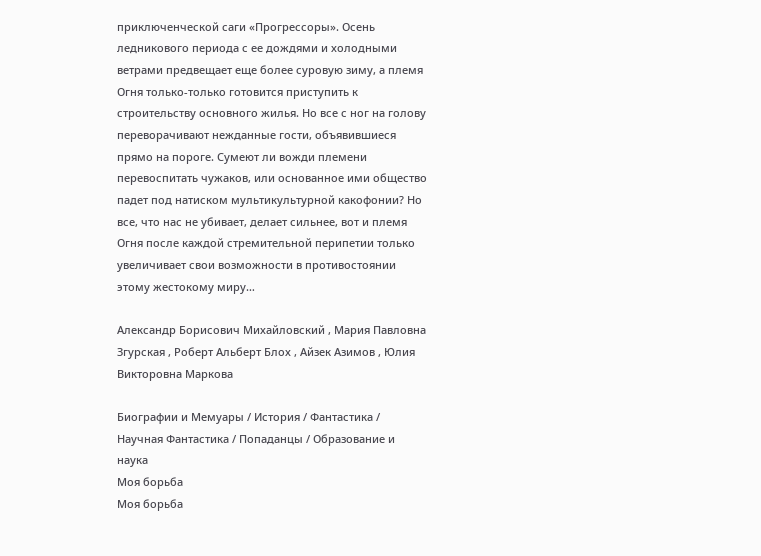приключенческой саги «Прогрессоры». Осень ледникового периода с ее дождями и холодными ветрами предвещает еще более суровую зиму, а племя Огня только-только готовится приступить к строительству основного жилья. Но все с ног на голову переворачивают нежданные гости, объявившиеся прямо на пороге. Сумеют ли вожди племени перевоспитать чужаков, или основанное ими общество падет под натиском мультикультурной какофонии? Но все, что нас не убивает, делает сильнее, вот и племя Огня после каждой стремительной перипетии только увеличивает свои возможности в противостоянии этому жестокому миру…

Александр Борисович Михайловский , Мария Павловна Згурская , Роберт Альберт Блох , Айзек Азимов , Юлия Викторовна Маркова

Биографии и Мемуары / История / Фантастика / Научная Фантастика / Попаданцы / Образование и наука
Моя борьба
Моя борьба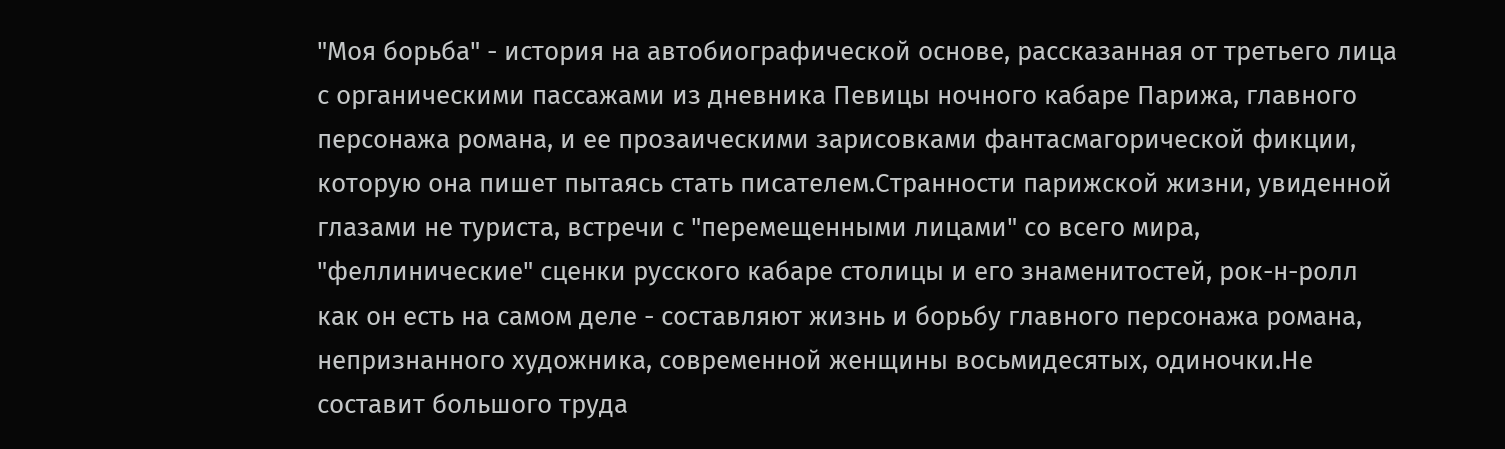"Моя борьба" - история на автобиографической основе, рассказанная от третьего лица с органическими пассажами из дневника Певицы ночного кабаре Парижа, главного персонажа романа, и ее прозаическими зарисовками фантасмагорической фикции, которую она пишет пытаясь стать писателем.Странности парижской жизни, увиденной глазами не туриста, встречи с "перемещенными лицами" со всего мира, "феллинические" сценки русского кабаре столицы и его знаменитостей, рок-н-ролл как он есть на самом деле - составляют жизнь и борьбу главного персонажа романа, непризнанного художника, современной женщины восьмидесятых, одиночки.Не составит большого труда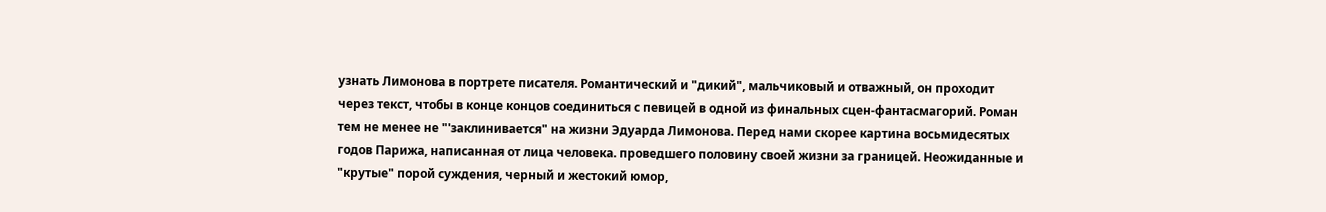узнать Лимонова в портрете писателя. Романтический и "дикий", мальчиковый и отважный, он проходит через текст, чтобы в конце концов соединиться с певицей в одной из финальных сцен-фантасмагорий. Роман тем не менее не "'заклинивается" на жизни Эдуарда Лимонова. Перед нами скорее картина восьмидесятых годов Парижа, написанная от лица человека. проведшего половину своей жизни за границей. Неожиданные и "крутые" порой суждения, черный и жестокий юмор,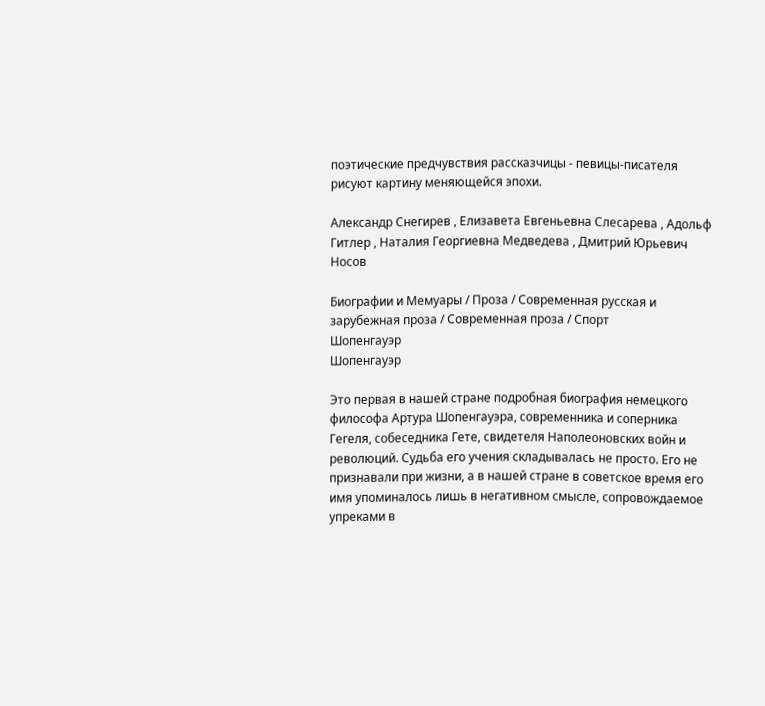поэтические предчувствия рассказчицы - певицы-писателя рисуют картину меняющейся эпохи.

Александр Снегирев , Елизавета Евгеньевна Слесарева , Адольф Гитлер , Наталия Георгиевна Медведева , Дмитрий Юрьевич Носов

Биографии и Мемуары / Проза / Современная русская и зарубежная проза / Современная проза / Спорт
Шопенгауэр
Шопенгауэр

Это первая в нашей стране подробная биография немецкого философа Артура Шопенгауэра, современника и соперника Гегеля, собеседника Гете, свидетеля Наполеоновских войн и революций. Судьба его учения складывалась не просто. Его не признавали при жизни, а в нашей стране в советское время его имя упоминалось лишь в негативном смысле, сопровождаемое упреками в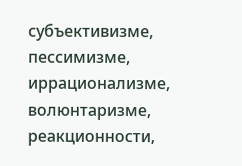субъективизме, пессимизме, иррационализме, волюнтаризме, реакционности,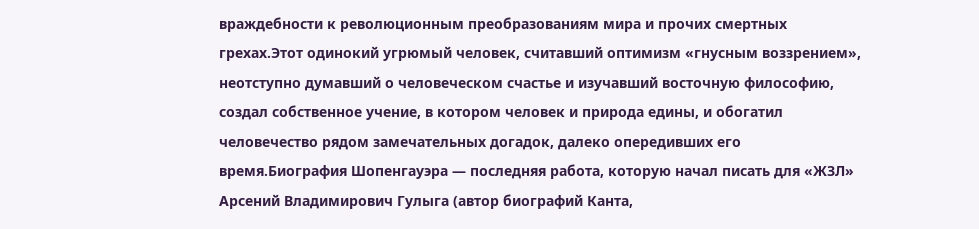враждебности к революционным преобразованиям мира и прочих смертных грехах.Этот одинокий угрюмый человек, считавший оптимизм «гнусным воззрением», неотступно думавший о человеческом счастье и изучавший восточную философию, создал собственное учение, в котором человек и природа едины, и обогатил человечество рядом замечательных догадок, далеко опередивших его время.Биография Шопенгауэра — последняя работа, которую начал писать для «ЖЗЛ» Арсений Владимирович Гулыга (автор биографий Канта,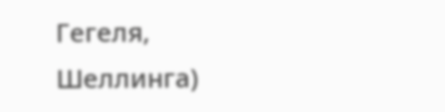Гегеля, Шеллинга)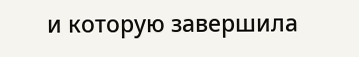и которую завершила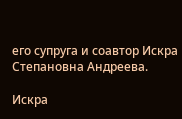его супруга и соавтор Искра Степановна Андреева.

Искра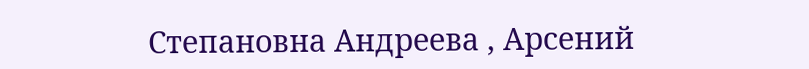Степановна Андреева , Арсений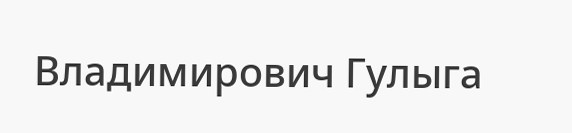Владимирович Гулыга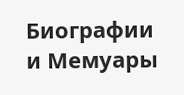Биографии и Мемуары